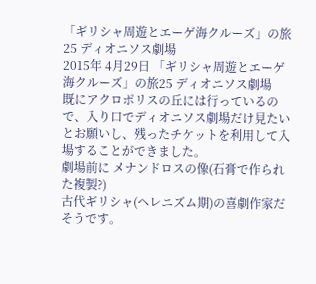「ギリシャ周遊とエーゲ海クルーズ」の旅25 ディオニソス劇場
2015年 4月29日 「ギリシャ周遊とエーゲ海クルーズ」の旅25 ディオニソス劇場
既にアクロポリスの丘には行っているので、入り口でディオニソス劇場だけ見たいとお願いし、残ったチケットを利用して入場することができました。
劇場前に メナンドロスの像(石膏で作られた複製?)
古代ギリシャ(ヘレニズム期)の喜劇作家だそうです。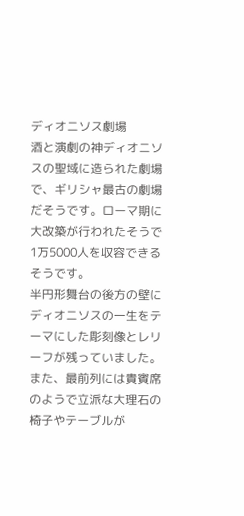ディオニソス劇場
酒と演劇の神ディオニソスの聖域に造られた劇場で、ギリシャ最古の劇場だそうです。ローマ期に大改築が行われたそうで1万5000人を収容できるそうです。
半円形舞台の後方の壁にディオニソスの一生をテーマにした彫刻像とレリーフが残っていました。また、最前列には貴賓席のようで立派な大理石の椅子やテーブルが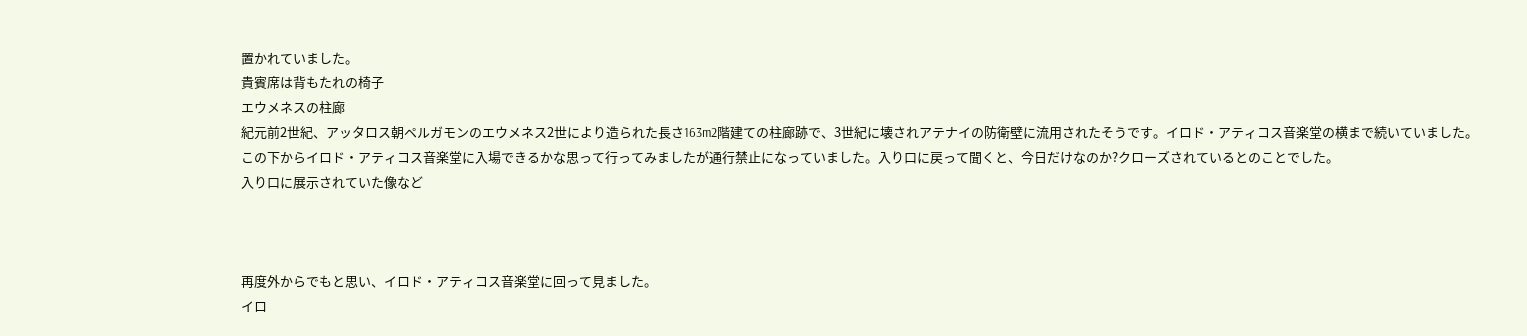置かれていました。
貴賓席は背もたれの椅子
エウメネスの柱廊
紀元前2世紀、アッタロス朝ペルガモンのエウメネス2世により造られた長さ163m2階建ての柱廊跡で、3世紀に壊されアテナイの防衛壁に流用されたそうです。イロド・アティコス音楽堂の横まで続いていました。
この下からイロド・アティコス音楽堂に入場できるかな思って行ってみましたが通行禁止になっていました。入り口に戻って聞くと、今日だけなのか?クローズされているとのことでした。
入り口に展示されていた像など



再度外からでもと思い、イロド・アティコス音楽堂に回って見ました。
イロ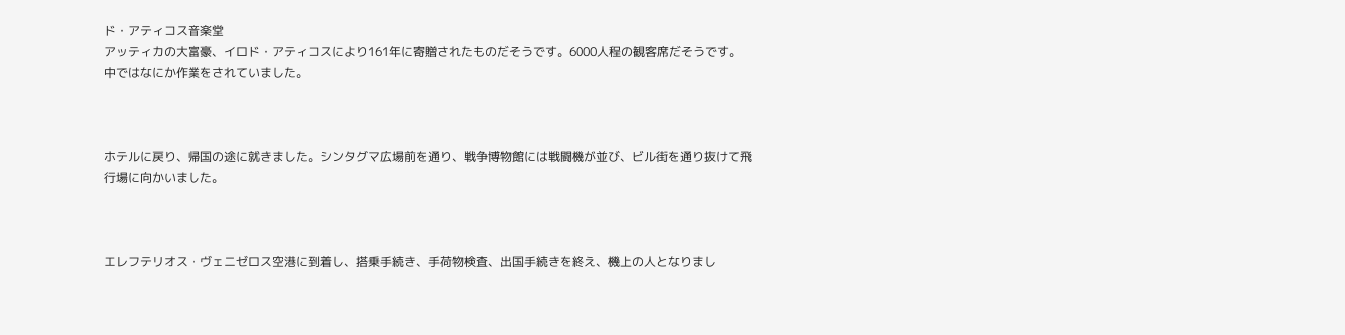ド・アティコス音楽堂
アッティカの大富豪、イロド・アティコスにより161年に寄贈されたものだそうです。6000人程の観客席だそうです。
中ではなにか作業をされていました。



ホテルに戻り、帰国の途に就きました。シンタグマ広場前を通り、戦争博物館には戦闘機が並び、ビル街を通り抜けて飛行場に向かいました。



エレフテリオス・ヴェニゼロス空港に到着し、搭乗手続き、手荷物検査、出国手続きを終え、機上の人となりまし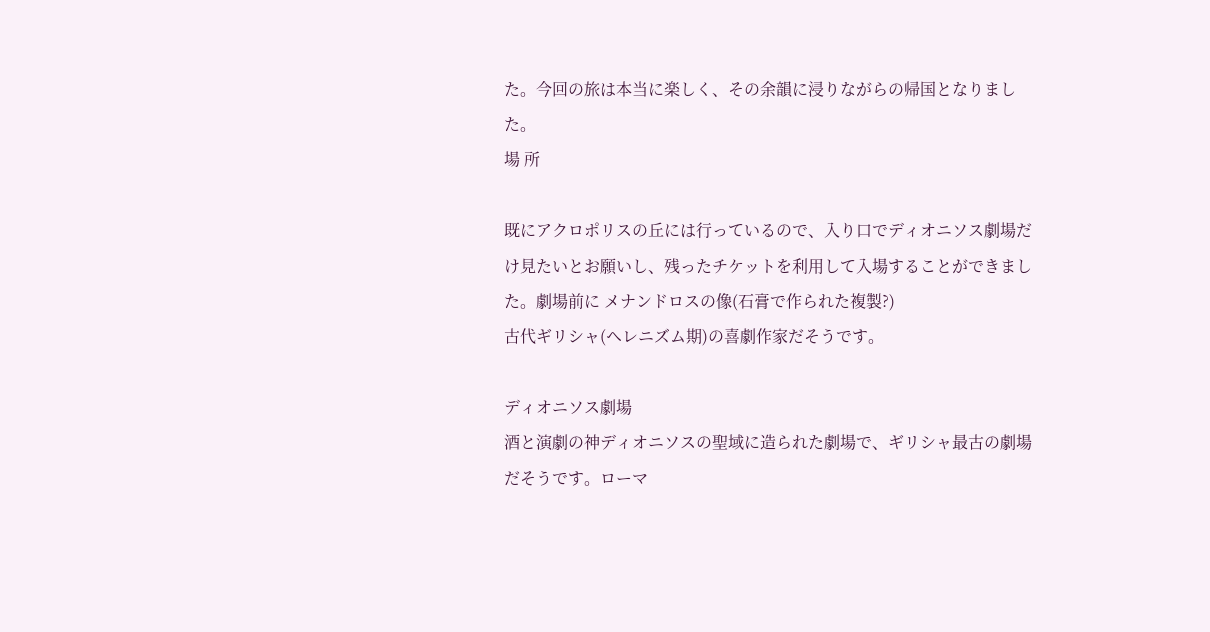た。今回の旅は本当に楽しく、その余韻に浸りながらの帰国となりました。
場 所

既にアクロポリスの丘には行っているので、入り口でディオニソス劇場だけ見たいとお願いし、残ったチケットを利用して入場することができました。劇場前に メナンドロスの像(石膏で作られた複製?)
古代ギリシャ(ヘレニズム期)の喜劇作家だそうです。

ディオニソス劇場
酒と演劇の神ディオニソスの聖域に造られた劇場で、ギリシャ最古の劇場だそうです。ローマ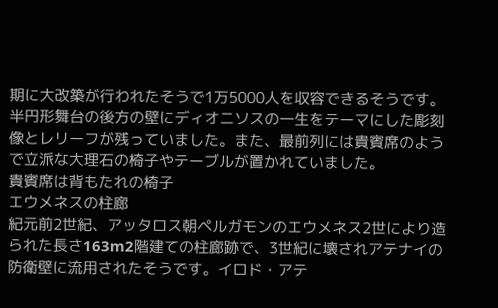期に大改築が行われたそうで1万5000人を収容できるそうです。
半円形舞台の後方の壁にディオニソスの一生をテーマにした彫刻像とレリーフが残っていました。また、最前列には貴賓席のようで立派な大理石の椅子やテーブルが置かれていました。
貴賓席は背もたれの椅子
エウメネスの柱廊
紀元前2世紀、アッタロス朝ペルガモンのエウメネス2世により造られた長さ163m2階建ての柱廊跡で、3世紀に壊されアテナイの防衛壁に流用されたそうです。イロド・アテ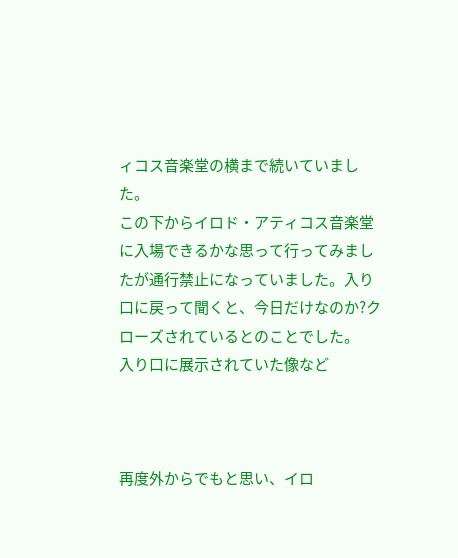ィコス音楽堂の横まで続いていました。
この下からイロド・アティコス音楽堂に入場できるかな思って行ってみましたが通行禁止になっていました。入り口に戻って聞くと、今日だけなのか?クローズされているとのことでした。
入り口に展示されていた像など



再度外からでもと思い、イロ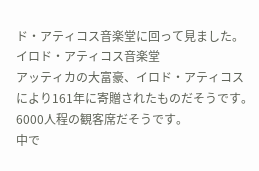ド・アティコス音楽堂に回って見ました。
イロド・アティコス音楽堂
アッティカの大富豪、イロド・アティコスにより161年に寄贈されたものだそうです。6000人程の観客席だそうです。
中で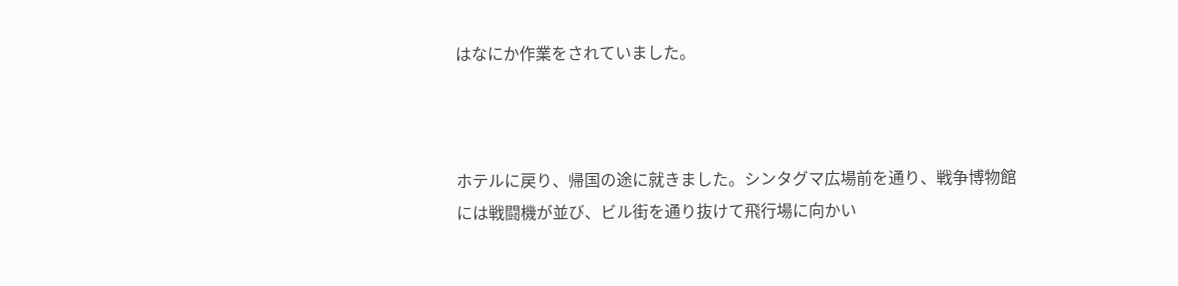はなにか作業をされていました。



ホテルに戻り、帰国の途に就きました。シンタグマ広場前を通り、戦争博物館には戦闘機が並び、ビル街を通り抜けて飛行場に向かい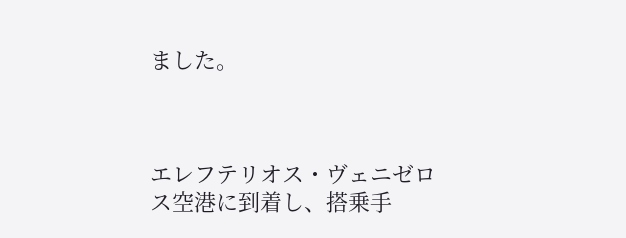ました。



エレフテリオス・ヴェニゼロス空港に到着し、搭乗手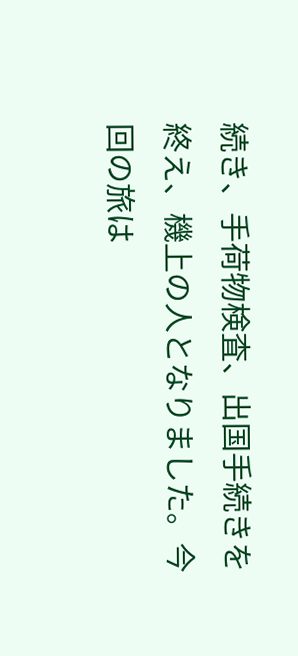続き、手荷物検査、出国手続きを終え、機上の人となりました。今回の旅は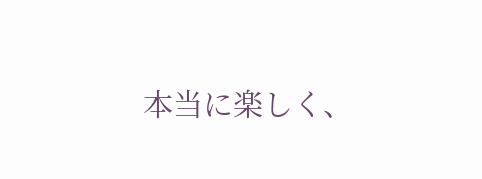本当に楽しく、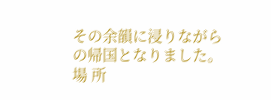その余韻に浸りながらの帰国となりました。
場 所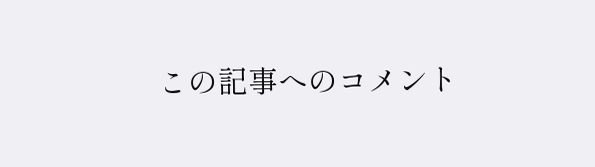この記事へのコメント